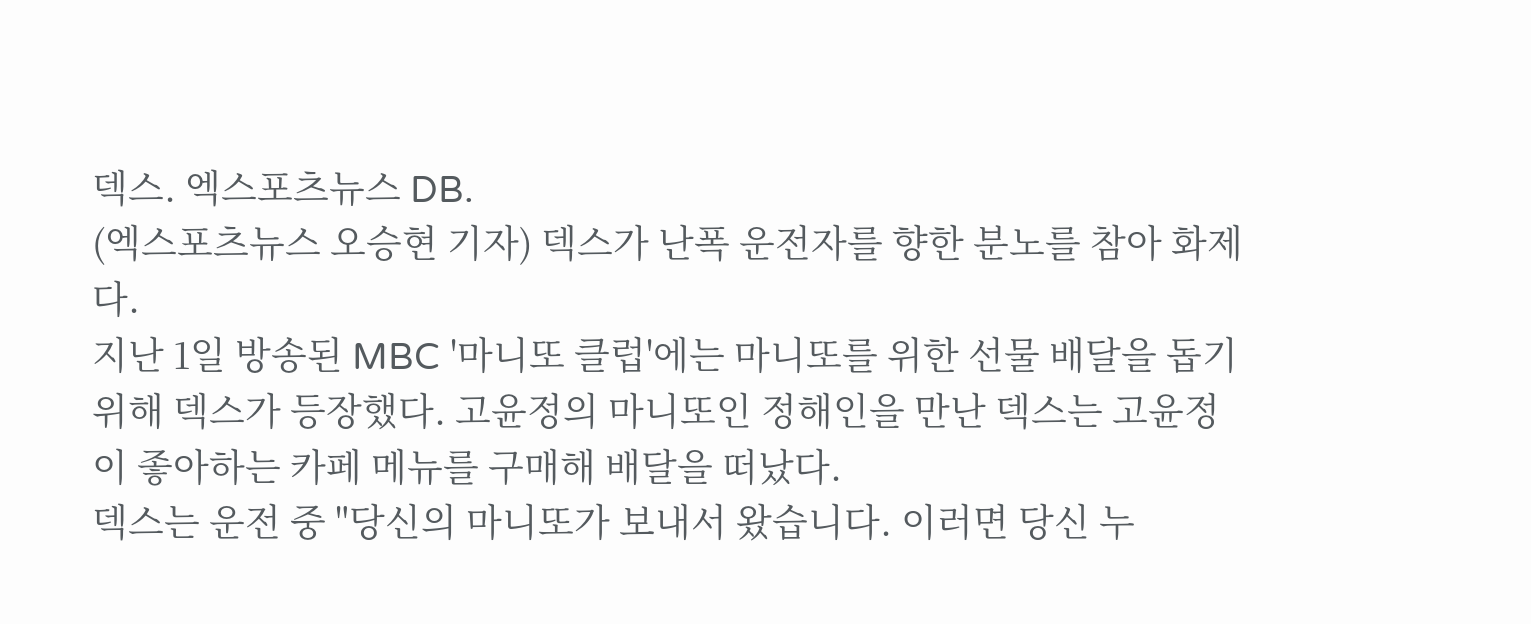덱스. 엑스포츠뉴스 DB.
(엑스포츠뉴스 오승현 기자) 덱스가 난폭 운전자를 향한 분노를 참아 화제다.
지난 1일 방송된 MBC '마니또 클럽'에는 마니또를 위한 선물 배달을 돕기 위해 덱스가 등장했다. 고윤정의 마니또인 정해인을 만난 덱스는 고윤정이 좋아하는 카페 메뉴를 구매해 배달을 떠났다.
덱스는 운전 중 "당신의 마니또가 보내서 왔습니다. 이러면 당신 누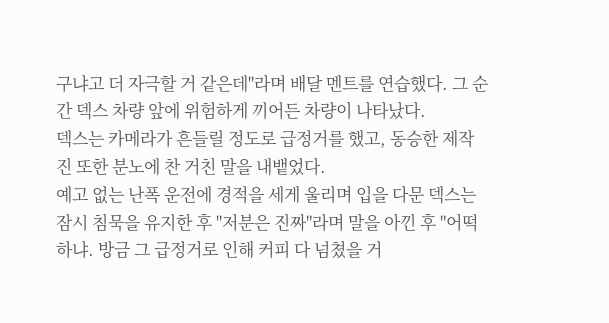구냐고 더 자극할 거 같은데"라며 배달 멘트를 연습했다. 그 순간 덱스 차량 앞에 위험하게 끼어든 차량이 나타났다.
덱스는 카메라가 흔들릴 정도로 급정거를 했고, 동승한 제작진 또한 분노에 찬 거친 말을 내뱉었다.
예고 없는 난폭 운전에 경적을 세게 울리며 입을 다문 덱스는 잠시 침묵을 유지한 후 "저분은 진짜"라며 말을 아낀 후 "어떡하냐. 방금 그 급정거로 인해 커피 다 넘쳤을 거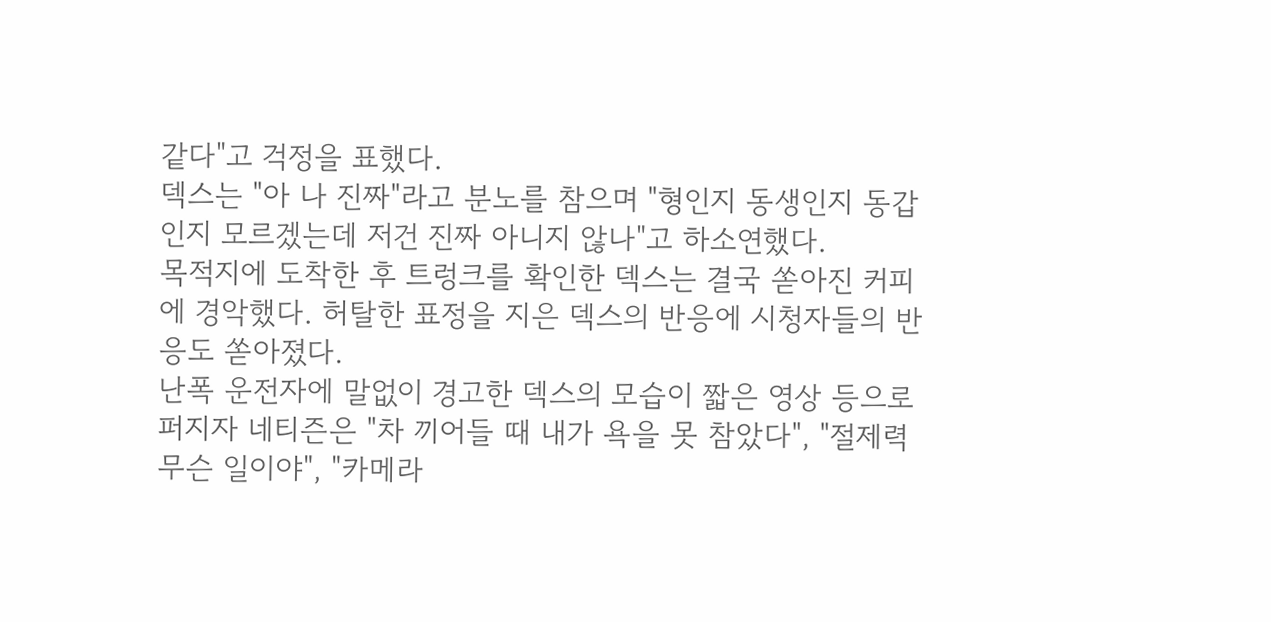같다"고 걱정을 표했다.
덱스는 "아 나 진짜"라고 분노를 참으며 "형인지 동생인지 동갑인지 모르겠는데 저건 진짜 아니지 않나"고 하소연했다.
목적지에 도착한 후 트렁크를 확인한 덱스는 결국 쏟아진 커피에 경악했다. 허탈한 표정을 지은 덱스의 반응에 시청자들의 반응도 쏟아졌다.
난폭 운전자에 말없이 경고한 덱스의 모습이 짧은 영상 등으로 퍼지자 네티즌은 "차 끼어들 때 내가 욕을 못 참았다", "절제력 무슨 일이야", "카메라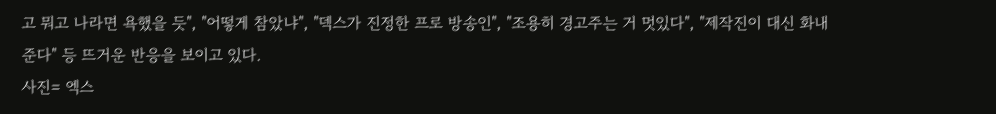고 뭐고 나라면 욕했을 듯", "어떻게 참았냐", "덱스가 진정한 프로 방송인", "조용히 경고주는 거 멋있다", "제작진이 대신 화내준다" 등 뜨거운 반응을 보이고 있다.
사진= 엑스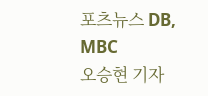포츠뉴스 DB, MBC
오승현 기자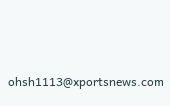ohsh1113@xportsnews.com